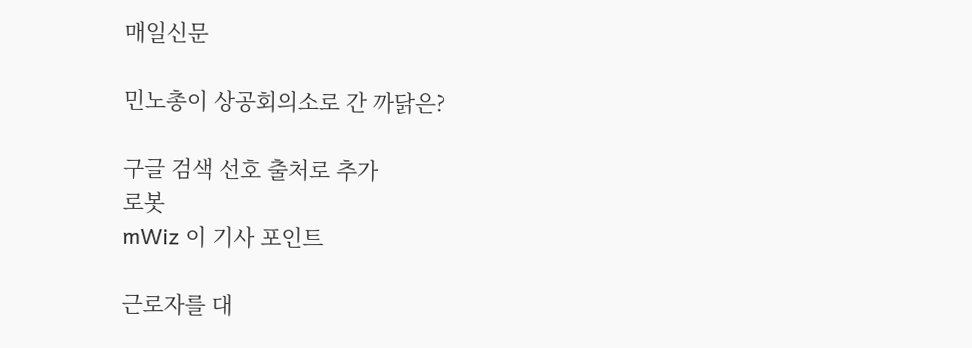매일신문

민노총이 상공회의소로 간 까닭은?

구글 검색 선호 출처로 추가
로봇
mWiz 이 기사 포인트

근로자를 대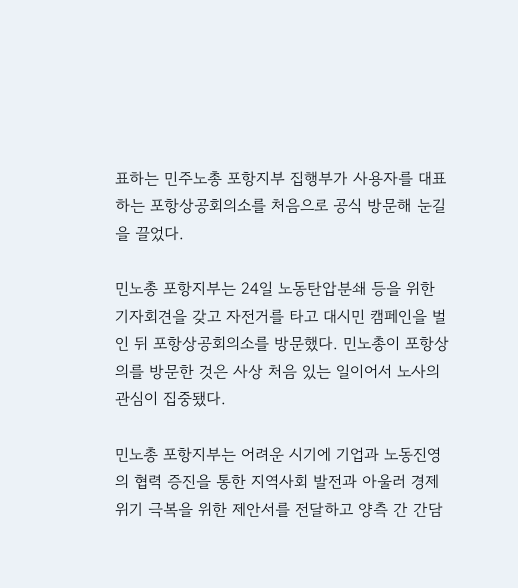표하는 민주노총 포항지부 집행부가 사용자를 대표하는 포항상공회의소를 처음으로 공식 방문해 눈길을 끌었다.

민노총 포항지부는 24일 노동탄압분쇄 등을 위한 기자회견을 갖고 자전거를 타고 대시민 캠페인을 벌인 뒤 포항상공회의소를 방문했다. 민노총이 포항상의를 방문한 것은 사상 처음 있는 일이어서 노사의 관심이 집중됐다.

민노총 포항지부는 어려운 시기에 기업과 노동진영의 협력 증진을 통한 지역사회 발전과 아울러 경제위기 극복을 위한 제안서를 전달하고 양측 간 간담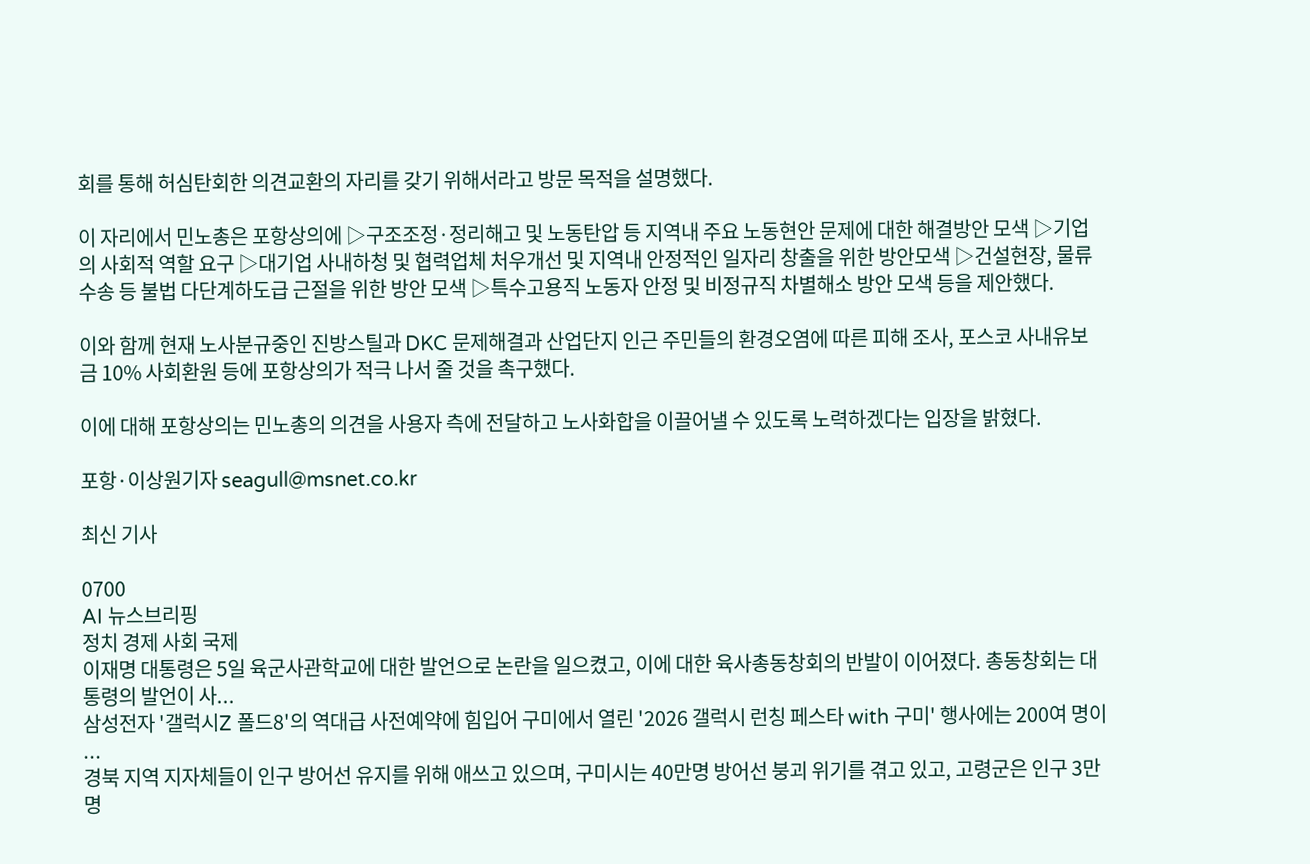회를 통해 허심탄회한 의견교환의 자리를 갖기 위해서라고 방문 목적을 설명했다.

이 자리에서 민노총은 포항상의에 ▷구조조정·정리해고 및 노동탄압 등 지역내 주요 노동현안 문제에 대한 해결방안 모색 ▷기업의 사회적 역할 요구 ▷대기업 사내하청 및 협력업체 처우개선 및 지역내 안정적인 일자리 창출을 위한 방안모색 ▷건설현장, 물류수송 등 불법 다단계하도급 근절을 위한 방안 모색 ▷특수고용직 노동자 안정 및 비정규직 차별해소 방안 모색 등을 제안했다.

이와 함께 현재 노사분규중인 진방스틸과 DKC 문제해결과 산업단지 인근 주민들의 환경오염에 따른 피해 조사, 포스코 사내유보금 10% 사회환원 등에 포항상의가 적극 나서 줄 것을 촉구했다.

이에 대해 포항상의는 민노총의 의견을 사용자 측에 전달하고 노사화합을 이끌어낼 수 있도록 노력하겠다는 입장을 밝혔다.

포항·이상원기자 seagull@msnet.co.kr

최신 기사

0700
AI 뉴스브리핑
정치 경제 사회 국제
이재명 대통령은 5일 육군사관학교에 대한 발언으로 논란을 일으켰고, 이에 대한 육사총동창회의 반발이 이어졌다. 총동창회는 대통령의 발언이 사...
삼성전자 '갤럭시Z 폴드8'의 역대급 사전예약에 힘입어 구미에서 열린 '2026 갤럭시 런칭 페스타 with 구미' 행사에는 200여 명이 ...
경북 지역 지자체들이 인구 방어선 유지를 위해 애쓰고 있으며, 구미시는 40만명 방어선 붕괴 위기를 겪고 있고, 고령군은 인구 3만명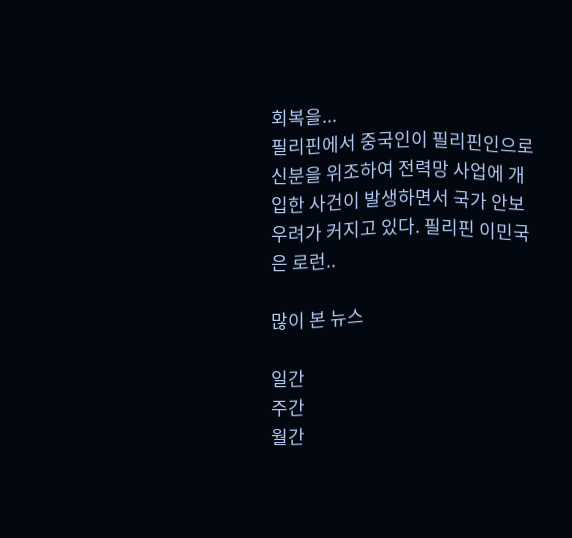회복을...
필리핀에서 중국인이 필리핀인으로 신분을 위조하여 전력망 사업에 개입한 사건이 발생하면서 국가 안보 우려가 커지고 있다. 필리핀 이민국은 로런..

많이 본 뉴스

일간
주간
월간